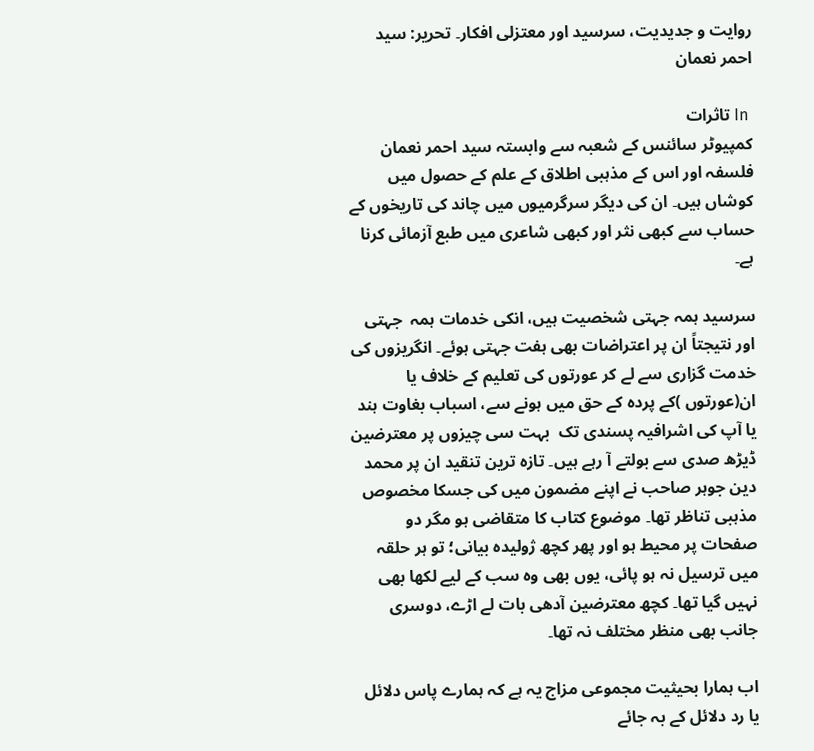روایت و جدیدیت، سرسید اور معتزلی افکار۔ تحریر: سید احمر نعمان

 In تاثرات
کمپیوٹر سائنس کے شعبہ سے وابستہ سید احمر نعمان فلسفہ اور اس کے مذہبی اطلاق کے علم کے حصول میں کوشاں ہیں۔ ان کی دیگر سرگرمیوں میں چاند کی تاریخوں کے حساب سے کبھی نثر اور کبھی شاعری میں طبع آزمائی کرنا ہے۔

سرسید ہمہ جہتی شخصیت ہیں، انکی خدمات ہمہ  جہتی اور نتیجتاً ان پر اعتراضات بھی ہفت جہتی ہوئے۔ انگریزوں کی خدمت گزاری سے لے کر عورتوں کی تعلیم کے خلاف یا ان(عورتوں )کے پردہ کے حق میں ہونے سے، اسباب بغاوت ہند یا آپ کی اشرافیہ پسندی تک  بہت سی چیزوں پر معترضین ڈیڑھ صدی سے بولتے آ رہے ہیں۔ تازہ ترین تنقید ان پر محمد دین جوہر صاحب نے اپنے مضمون میں کی جسکا مخصوص مذہبی تناظر تھا۔ موضوع کتاب کا متقاضی ہو مگر دو صفحات پر محیط ہو اور پھر کچھ ژولیدہ بیانی؛ تو ہر حلقہ میں ترسیل نہ ہو پائی، یوں بھی وہ سب کے لیے لکھا بھی نہیں گیا تھا۔ کچھ معترضین آدھی بات لے اڑے، دوسری جانب بھی منظر مختلف نہ تھا۔

اب ہمارا بحیثیت مجموعی مزاج یہ ہے کہ ہمارے پاس دلائل یا رد دلائل کے بہ جائے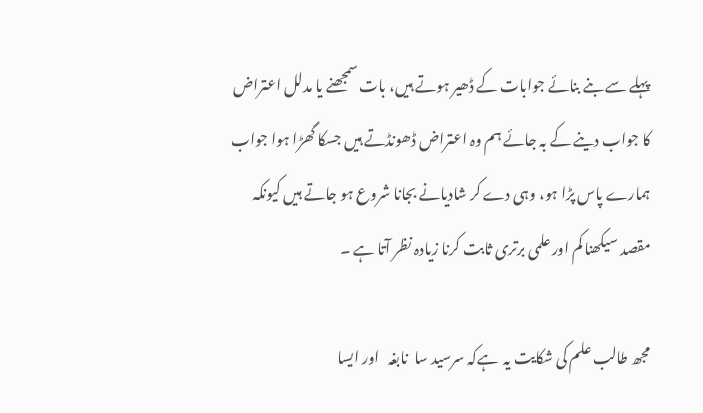پہلے سے بنے بنائے جوابات کے ڈھیر ہوتے ہیں، بات سمجھنے یا مدلل اعتراض کا جواب دینے کے بہ جائے ہم وہ اعتراض ڈھونڈتے ہیں جسکا گھڑا ہوا جواب ہمارے پاس پڑا ہو، وہی دے کر شادیانے بجانا شروع ہو جاتے ہیں کیونکہ مقصد سیکھنا کم اور علمی برتری ثابت کرنا زیادہ نظر آتا ہے ۔

مجھ طالب علم کی شکایت یہ  ہےکہ سرسید سا  نابغہ   اور ایسا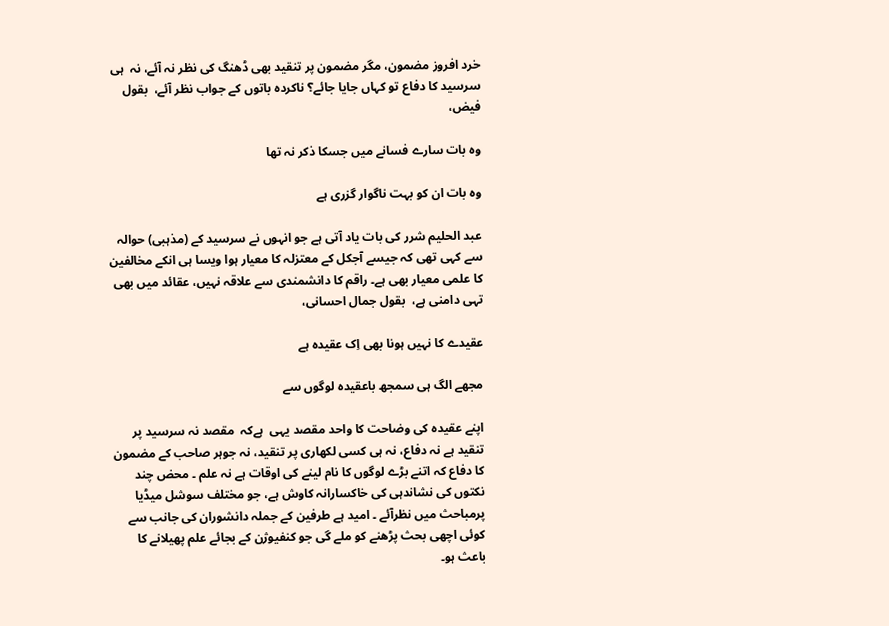خرد افروز مضمون، مگر مضمون پر تنقید بھی ڈھنگ کی نظر نہ آئے، نہ  ہی سرسید کا دفاع تو کہاں جایا جائے؟ ناکردہ باتوں کے جواب نظر آئے،  بقول فیض،

وہ بات سارے فسانے میں جسکا ذکر نہ تھا

وہ بات ان کو بہت ناگوار گزری ہے

عبد الحلیم شرر کی بات یاد آتی ہے جو انہوں نے سرسید کے (مذہبی) حوالہ سے کہی تھی کہ جیسے آجکل کے معتزلہ کا معیار ہوا ویسا ہی انکے مخالفین کا علمی معیار بھی ہے۔ راقم کا دانشمندی سے علاقہ نہیں، عقائد میں بھی   تہی دامنی ہے،  بقول جمال احسانی،

عقیدے کا نہیں ہونا بھی اِک عقیدہ ہے

مجھے الگ ہی سمجھ باعقیدہ لوگوں سے

اپنے عقیدہ کی وضاحت کا واحد مقصد یہی  ہےکہ  مقصد نہ سرسید پر تنقید ہے نہ دفاع، نہ ہی کسی لکھاری پر تنقید، نہ جوہر صاحب کے مضمون کا دفاع کہ اتنے بڑے لوگوں کا نام لینے کی اوقات ہے نہ علم ۔ محض چند نکتوں کی نشاندہی کی خاکسارانہ کاوش ہے، جو مختلف سوشل میڈیا   پرمباحث میں نظرآئے ۔ امید ہے طرفین کے جملہ دانشوران کی جانب سے کوئی اچھی بحث پڑھنے کو ملے گی جو کنفیوژن کے بجائے علم پھیلانے کا باعث ہو۔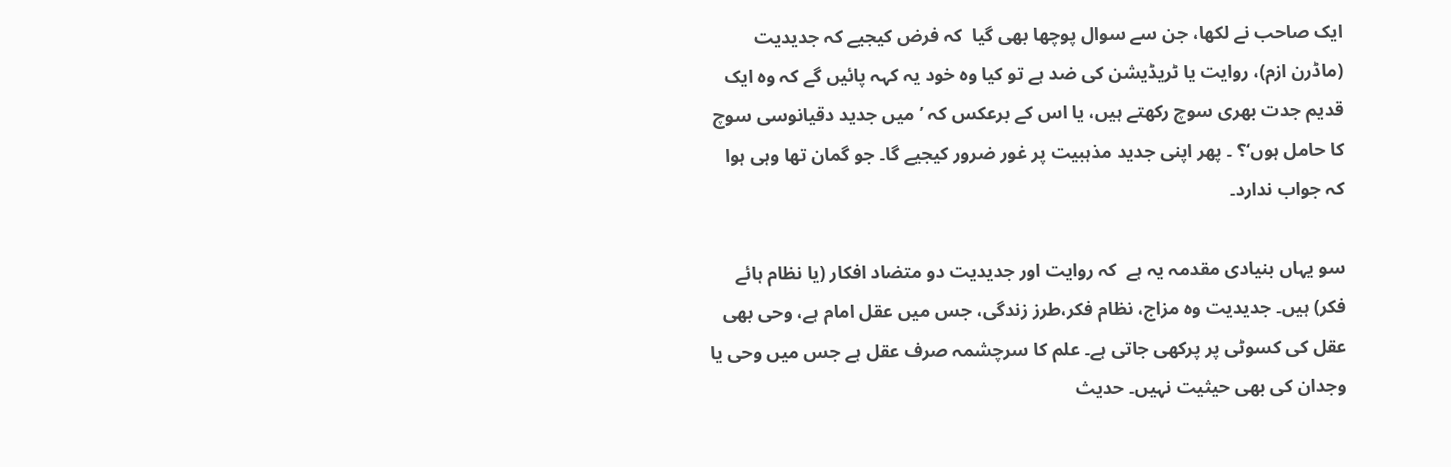ایک صاحب نے لکھا، جن سے سوال پوچھا بھی گیا  کہ فرض کیجیے کہ جدیدیت (ماڈرن ازم)، روایت یا ٹریڈیشن کی ضد ہے تو کیا وہ خود یہ کہہ پائیں گے کہ وہ ایک قدیم جدت بھری سوچ رکھتے ہیں، یا اس کے برعکس کہ ’میں جدید دقیانوسی سوچ کا حامل ہوں‘؟ ۔ پھر اپنی جدید مذہبیت پر غور ضرور کیجیے گا۔ جو گمان تھا وہی ہوا کہ جواب ندارد۔

سو یہاں بنیادی مقدمہ یہ ہے  کہ روایت اور جدیدیت دو متضاد افکار (یا نظام ہائے فکر) ہیں۔ جدیدیت وہ مزاج، نظام فکر،طرز زندگی، جس میں عقل امام ہے، وحی بھی عقل کی کسوٹی پر پرکھی جاتی ہے۔ علم کا سرچشمہ صرف عقل ہے جس میں وحی یا وجدان کی بھی حیثیت نہیں۔ حدیث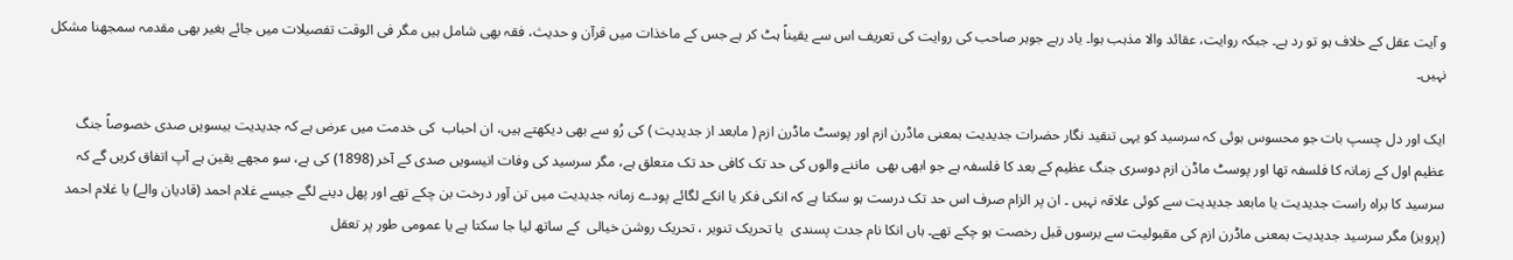و آیت عقل کے خلاف ہو تو رد ہے۔ جبکہ روایت، عقائد والا مذہب ہوا۔ یاد رہے جوہر صاحب کی روایت کی تعریف اس سے یقیناً ہٹ کر ہے جس کے ماخذات میں قرآن و حدیث، فقہ بھی شامل ہیں مگر فی الوقت تفصیلات میں جائے بغیر بھی مقدمہ سمجھنا مشکل نہیں۔

ایک اور دل چسپ بات جو محسوس ہوئی کہ سرسید کو یہی تنقید نگار حضرات جدیدیت بمعنی ماڈرن ازم اور پوسٹ ماڈرن ازم ( مابعد از جدیدیت ) کی رُو سے بھی دیکھتے ہیں، ان احباب  کی خدمت میں عرض ہے کہ جدیدیت بیسویں صدی خصوصاً جنگ عظیم اول کے زمانہ کا فلسفہ تھا اور پوسٹ ماڈن ازم دوسری جنگ عظیم کے بعد کا فلسفہ ہے جو ابھی بھی  ماننے والوں کی حد تک کافی حد تک متعلق ہے، مگر سرسید کی وفات انیسویں صدی کے آخر (1898) کی ہے، سو مجھے یقین ہے آپ اتفاق کریں گے کہ سرسید کا براہ راست جدیدیت یا مابعد جدیدیت سے کوئی علاقہ نہیں ۔ ان پر الزام صرف اس حد تک درست ہو سکتا ہے کہ انکی فکر یا انکے لگائے پودے زمانہ جدیدیت میں تن آور درخت بن چکے تھے اور پھل دینے لگے جیسے غلام احمد (قادیان والے) یا غلام احمد (پرویز) مگر سرسید جدیدیت بمعنی ماڈرن ازم کی مقبولیت سے برسوں قبل رخصت ہو چکے تھے۔ ہاں انکا نام جدت پسندی  یا تحریک تنویر ، تحریک روشن خیالی  کے ساتھ لیا جا سکتا ہے یا عمومی طور پر تعقل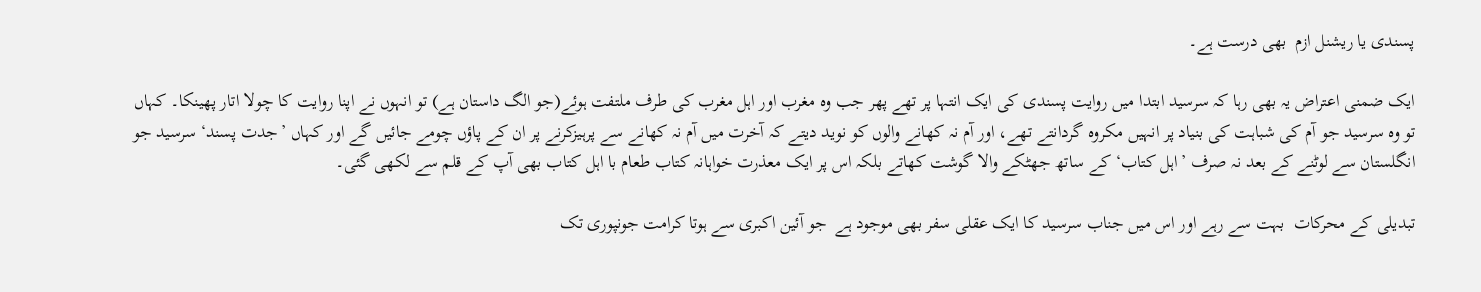پسندی یا ریشنل ازم  بھی درست ہے۔

ایک ضمنی اعتراض یہ بھی رہا کہ سرسید ابتدا میں روایت پسندی کی ایک انتہا پر تھے پھر جب وہ مغرب اور اہل مغرب کی طرف ملتفت ہوئے(جو الگ داستان ہے) تو انہوں نے اپنا روایت کا چولا اتار پھینکا۔ کہاں تو وہ سرسید جو آم کی شباہت کی بنیاد پر انہیں مکروہ گردانتے تھے، اور آم نہ کھانے والوں کو نوید دیتے کہ آخرت میں آم نہ کھانے سے پرہیزکرنے پر ان کے پاؤں چومے جائیں گے اور کہاں ’جدت پسند‘ سرسید جو انگلستان سے لوٹنے کے بعد نہ صرف ’اہل کتاب‘ کے ساتھ جھٹکے والا گوشت کھاتے بلکہ اس پر ایک معذرت خواہانہ کتاب طعام با اہل کتاب بھی آپ کے قلم سے لکھی گئی۔

تبدیلی کے محرکات  بہت سے رہے اور اس میں جناب سرسید کا ایک عقلی سفر بھی موجود ہے  جو آئین اکبری سے ہوتا کرامت جونپوری تک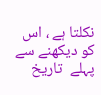نکلتا ہے ، اس کو دیکھنے سے پہلے  تاریخ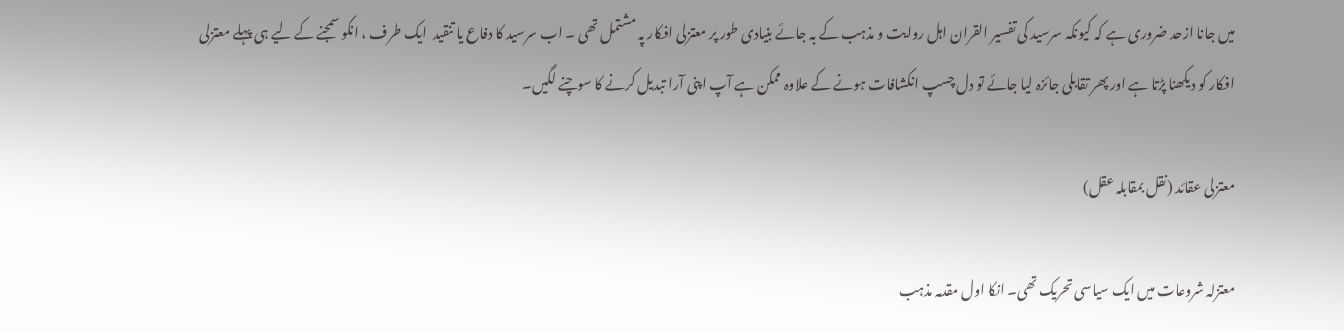میں جانا ازحد ضروری ہے کہ کیونکہ سرسید کی تفسیر القران اہل روایت و مذہب کے بہ جائے بنیادی طور پر معتزلی افکار پہ مشتمل تھی ۔ اب سرسید کا دفاع یا تنقید  ایک طرف ، انکو سمجنے کے لیے ہی پہلے معتزلی افکار کو دیکھنا پڑتا ہے اور پھر تقابلی جائزہ لیا جائے تو دل چسپ انکشافات ہونے کے علاوہ ممکن ہے آپ اپنی آرا تبدیل کرنے کا سوچنے لگیں۔

معتزلی عقائد (نقل بمقابلہ عقل)

معتزلہ شروعات میں ایک سیاسی تحریک تھی۔ انکا اول مقدمہ مذہب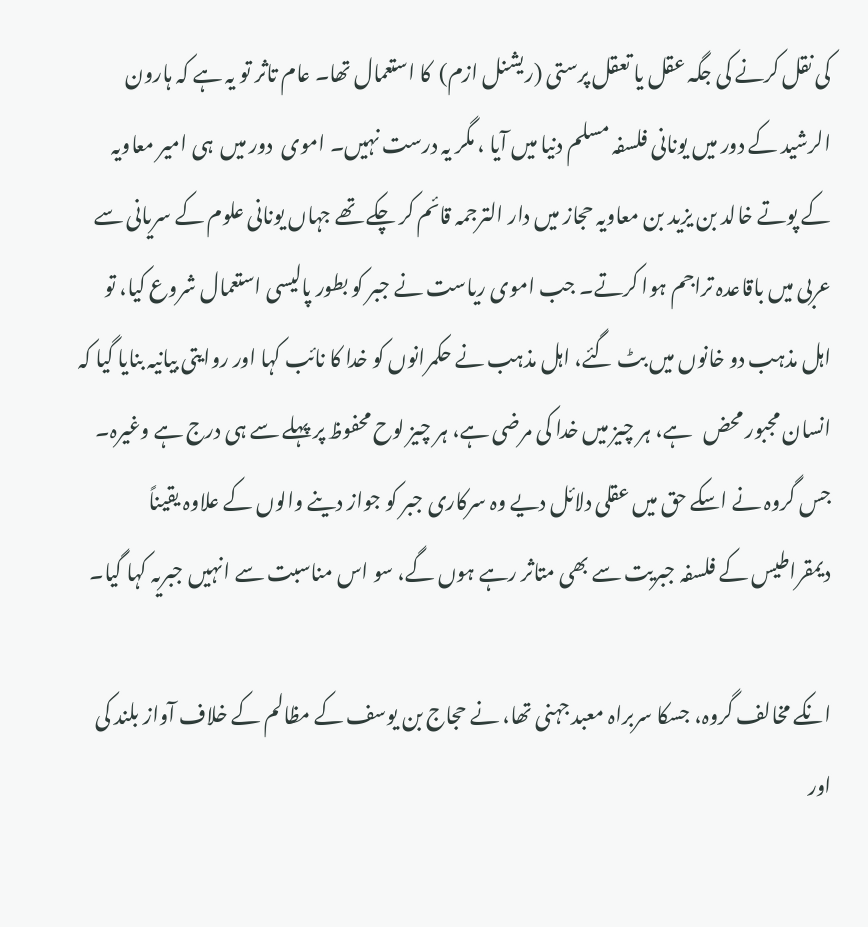کی نقل کرنے کی جگہ عقل یا تعقل پرستی (ریشنل ازم)  کا استعمال تھا۔ عام تاثر تو یہ ہے کہ ہارون الرشید کے دور میں یونانی فلسفہ مسلم دنیا میں آیا ، مگر یہ درست نہیں۔ اموی  دور میں  ہی امیر معاویہ کے پوتے خالد بن یزید بن معاویہ حجاز میں دار الترجمہ قائم کر چکے تھے جہاں یونانی علوم کے سریانی سے عربی میں باقاعدہ تراجم ہوا کرتے۔ جب اموی ریاست نے جبر کو بطور پالیسی استعمال شروع کیا، تو اہل مذہب دو خانوں میں بٹ گئے، اہل مذہب نے حکمرانوں کو خدا کا نائب کہا اور روایتی بیانیہ بنایا گیا کہ انسان مجبور محض   ہے، ہر چیز میں خدا کی مرضی ہے، ہر چیز لوح محفوظ پر پہلے سے ہی درج ہے وغیرہ۔ جس گروہ نے اسکے حق میں عقلی دلائل دیے وہ سرکاری جبر کو جواز دینے والوں کے علاوہ یقیناً دیمقراطیس کے فلسفہ جبریت سے بھی متاثر رہے ہوں گے، سو اس مناسبت سے انہیں جبریہ کہا گیا۔

انکے مخالف گروہ، جسکا سربراہ معبد جہنی تھا، نے حجاج بن یوسف کے مظالم کے خلاف آواز بلند کی اور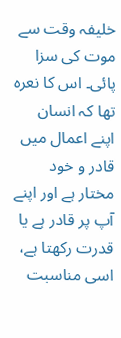خلیفہ وقت سے موت کی سزا پائی۔ اس کا نعرہ تھا کہ انسان اپنے اعمال میں قادر و خود مختار ہے اور اپنے آپ پر قادر ہے یا قدرت رکھتا ہے، اسی مناسبت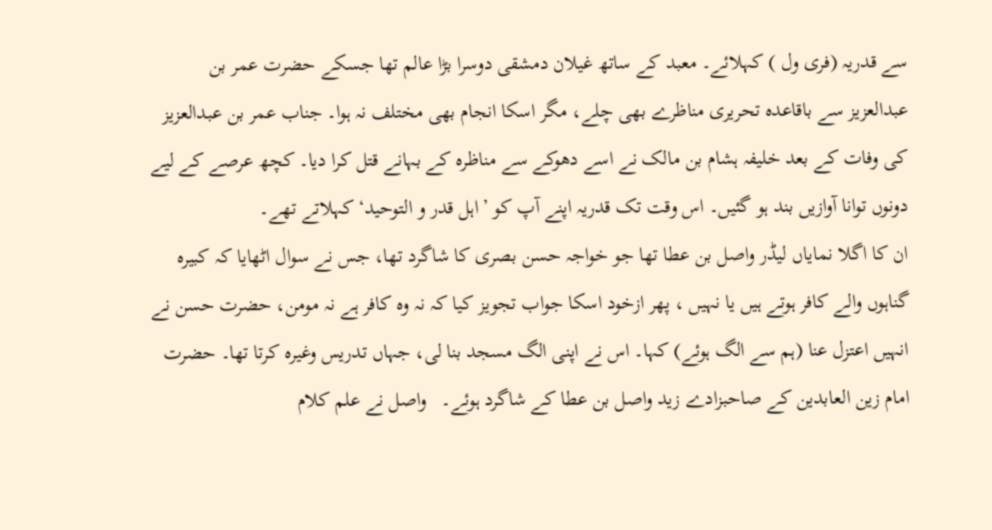سے قدریہ (فری ول ) کہلائے۔ معبد کے ساتھ غیلان دمشقی دوسرا بڑا عالم تھا جسکے حضرت عمر بن عبدالعزیز سے باقاعدہ تحریری مناظرے بھی چلے، مگر اسکا انجام بھی مختلف نہ ہوا۔ جناب عمر بن عبدالعزیز کی وفات کے بعد خلیفہ ہشام بن مالک نے اسے دھوکے سے مناظرہ کے بہانے قتل کرا دیا۔ کچھ عرصے کے لیے دونوں توانا آوازیں بند ہو گئیں۔ اس وقت تک قدریہ اپنے آپ کو ’اہل قدر و التوحید‘ کہلاتے تھے۔
ان کا اگلا نمایاں لیڈر واصل بن عطا تھا جو خواجہ حسن بصری کا شاگرد تھا، جس نے سوال اٹھایا کہ کبیرہ گناہوں والے کافر ہوتے ہیں یا نہیں ، پھر ازخود اسکا جواب تجویز کیا کہ نہ وہ کافر ہے نہ مومن، حضرت حسن نے انہیں اعتزل عنا (ہم سے الگ ہوئے) کہا۔ اس نے اپنی الگ مسجد بنا لی، جہاں تدریس وغیرہ کرتا تھا۔ حضرت امام زین العابدین کے صاحبزادے زید واصل بن عطا کے شاگرد ہوئے۔   واصل نے علم کلام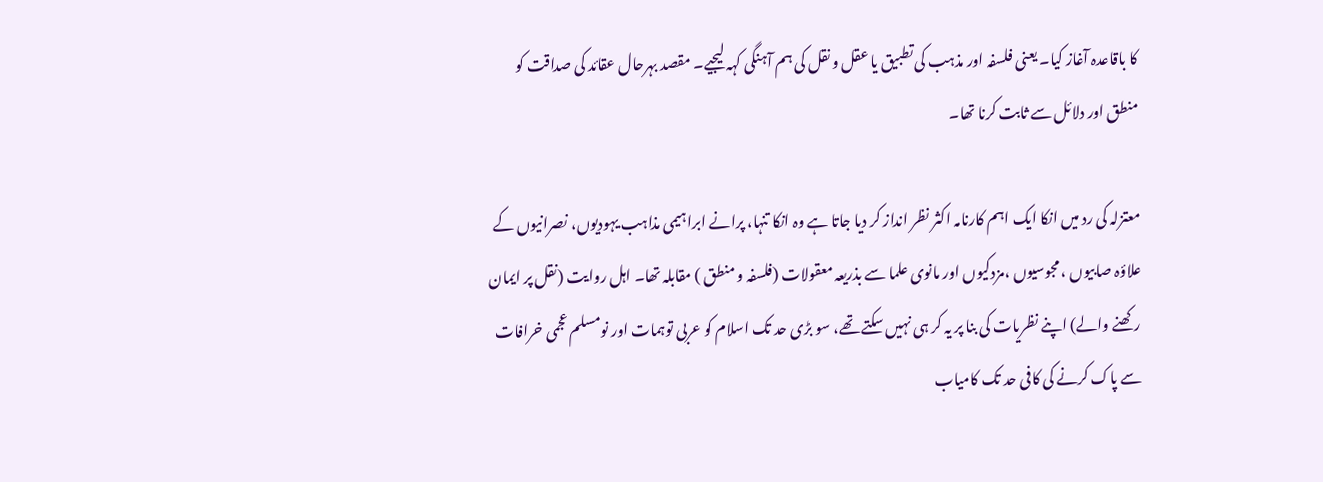کا باقاعدہ آغاز کیا۔ یعنی فلسفہ اور مذہب کی تطبیق یا عقل و نقل کی ہم آہنگی کہہ لیجیے۔ مقصد بہرحال عقائد کی صداقت کو منطق اور دلائل سے ثابت کرنا تھا۔

معتزلہ کی رد میں انکا ایک اہم کارنامہ اکثر نظر انداز کر دیا جاتا ہے وہ انکا تنہا، پرانے ابراہیمی مذاہب یہودیوں، نصرانیوں کے علاؤہ صابیوں ، مجوسیوں ،مزدکیوں اور مانوی علما سے بذریعہ معقولات (فلسفہ و منطق ) مقابلہ تھا۔ اہل روایت (نقل پر ایمان رکھنے والے) اپنے نظریات کی بنا پر یہ کر ہی نہیں سکتے تھے، سو بڑی حد تک اسلام کو عربی توہمات اور نومسلم عجمی خرافات سے پاک کرنے کی کافی حد تک کامیاب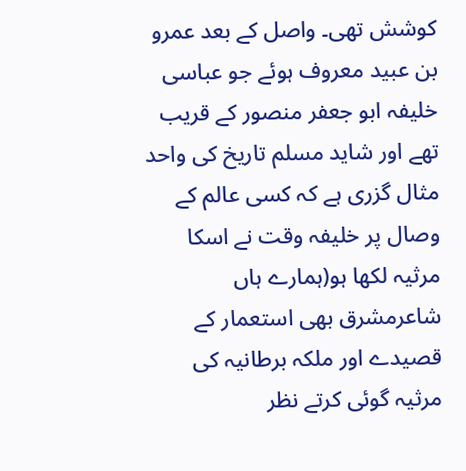کوشش تھی۔ واصل کے بعد عمرو بن عبید معروف ہوئے جو عباسی خلیفہ ابو جعفر منصور کے قریب تھے اور شاید مسلم تاریخ کی واحد مثال گزری ہے کہ کسی عالم کے وصال پر خلیفہ وقت نے اسکا مرثیہ لکھا ہو(ہمارے ہاں شاعرمشرق بھی استعمار کے قصیدے اور ملکہ برطانیہ کی مرثیہ گوئی کرتے نظر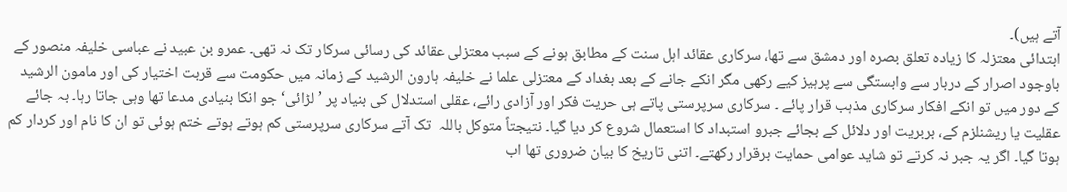آتے ہیں)۔
ابتدائی معتزلہ کا زیادہ تعلق بصرہ اور دمشق سے تھا، سرکاری عقائد اہل سنت کے مطابق ہونے کے سبب معتزلی عقائد کی رسائی سرکار تک نہ تھی۔ عمرو بن عبید نے عباسی خلیفہ منصور کے باوجود اصرار کے دربار سے وابستگی سے پرہیز کیے رکھی مگر انکے جانے کے بعد بغداد کے معتزلی علما نے خلیفہ ہارون الرشید کے زمانہ میں حکومت سے قربت اختیار کی اور مامون الرشید کے دور میں تو انکے افکار سرکاری مذہب قرار پائے ۔ سرکاری سرپرستی پاتے ہی حریت فکر اور آزادی رائے، عقلی استدلال کی بنیاد پر ’لڑائی‘ جو انکا بنیادی مدعا تھا وہی جاتا رہا۔ بہ جائے عقلیت یا ریشنلزم کے، بربریت اور دلائل کے بجائے جبرو استبداد کا استعمال شروع کر دیا گیا۔ نتیجتاً متوکل باللہ  تک آتے سرکاری سرپرستی کم ہوتے ہوتے ختم ہوئی تو ان کا نام اور کردار کم ہوتا گیا۔ اگر یہ جبر نہ کرتے تو شاید عوامی حمایت برقرار رکھتے۔ اتنی تاریخ کا بیان ضروری تھا اب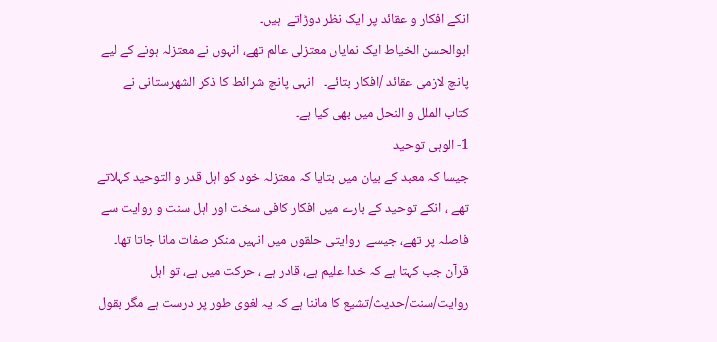انکے افکار و عقائد پر ایک نظر دوڑاتے  ہیں۔
ابوالحسن الخیاط ایک نمایاں معتزلی عالم تھے، انہوں نے معتزلہ ہونے کے لیے پانچ لازمی عقائد /افکار بتائے۔   انہی پانچ شرائط کا ذکر الشھرستانی نے کتاب الملل و النحل میں بھی کیا ہے۔
1- الوہی توحید
جیسا کہ معبد کے بیان میں بتایا کہ معتزلہ خود کو اہل قدر و التوحید کہلاتے تھے ، انکے توحید کے بارے میں افکار کافی سخت اور اہل سنت و روایت سے فاصلہ پر تھے، جیسے  روایتی حلقوں میں انہیں منکر صفات مانا جاتا تھا۔ قرآن جب کہتا ہے کہ خدا علیم ہے، قادر ہے ، حرکت میں ہے، تو اہل روایت/سنت/حدیث/تشیع کا ماننا ہے کہ یہ لغوی طور پر درست ہے مگر بقول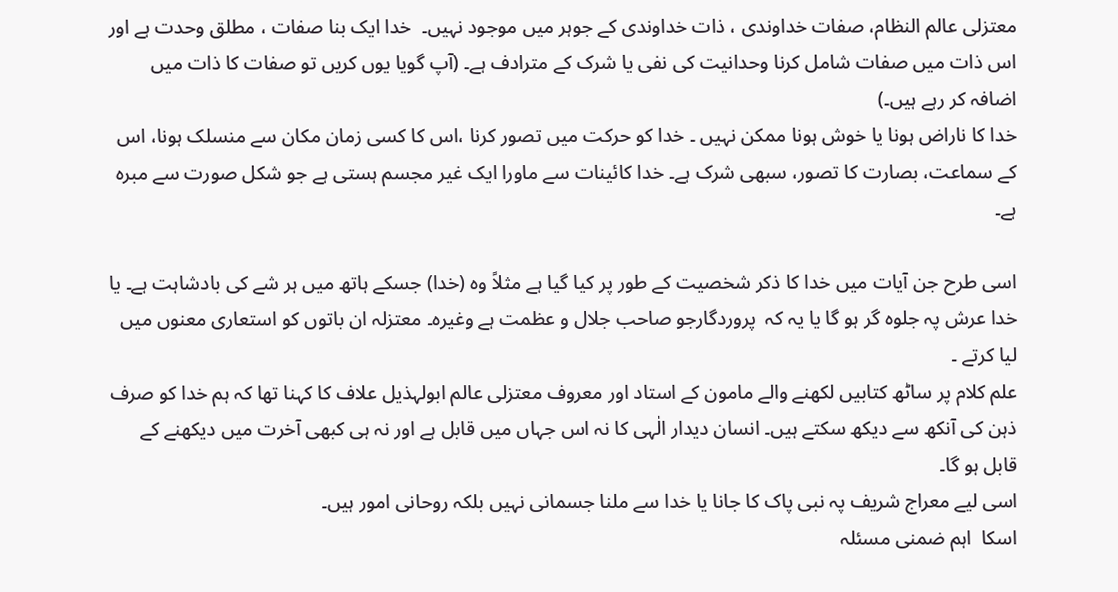معتزلی عالم النظام، صفات خداوندی ، ذات خداوندی کے جوہر میں موجود نہیں۔  خدا ایک بنا صفات ، مطلق وحدت ہے اور اس ذات میں صفات شامل کرنا وحدانیت کی نفی یا شرک کے مترادف ہے۔ (آپ گویا یوں کریں تو صفات کا ذات میں اضافہ کر رہے ہیں۔)
خدا کا ناراض ہونا یا خوش ہونا ممکن نہیں ۔ خدا کو حرکت میں تصور کرنا ،اس کا کسی زمان مکان سے منسلک ہونا، اس کے سماعت، بصارت کا تصور، سبھی شرک ہے۔ خدا کائینات سے ماورا ایک غیر مجسم ہستی ہے جو شکل صورت سے مبرہ ہے۔

اسی طرح جن آیات میں خدا کا ذکر شخصیت کے طور پر کیا گیا ہے مثلاً وہ (خدا) جسکے ہاتھ میں ہر شے کی بادشاہت ہے۔ یا خدا عرش پہ جلوہ گر ہو گا یا یہ کہ  پروردگارجو صاحب جلال و عظمت ہے وغیرہ۔ معتزلہ ان باتوں کو استعاری معنوں میں لیا کرتے ۔
علم کلام پر ساٹھ کتابیں لکھنے والے مامون کے استاد اور معروف معتزلی عالم ابولہذیل علاف کا کہنا تھا کہ ہم خدا کو صرف ذہن کی آنکھ سے دیکھ سکتے ہیں۔ انسان دیدار الٰہی کا نہ اس جہاں میں قابل ہے اور نہ ہی کبھی آخرت میں دیکھنے کے قابل ہو گا۔
اسی لیے معراج شریف پہ نبی پاک کا جانا یا خدا سے ملنا جسمانی نہیں بلکہ روحانی امور ہیں۔
اسکا  اہم ضمنی مسئلہ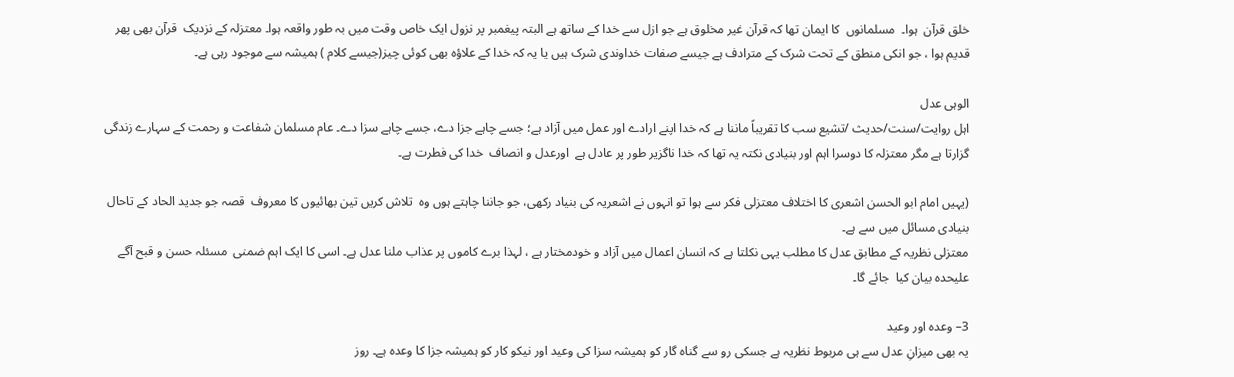خلق قرآن  ہوا۔  مسلمانوں  کا ایمان تھا کہ قرآن غیر مخلوق ہے جو ازل سے خدا کے ساتھ ہے البتہ پیغمبر پر نزول ایک خاص وقت میں بہ طور واقعہ ہوا۔ معتزلہ کے نزدیک  قرآن بھی پھر قدیم ہوا ، جو انکی منطق کے تحت شرک کے مترادف ہے جیسے صفات خداوندی شرک ہیں یا یہ کہ خدا کے علاؤہ بھی کوئی چیز(جیسے کلام ) ہمیشہ سے موجود رہی ہے۔

الوہی عدل
اہل روایت/سنت/حدیث /تشیع سب کا تقریباً ماننا ہے کہ خدا اپنے ارادے اور عمل میں آزاد ہے؛ جسے چاہے جزا دے، جسے چاہے سزا دے۔ عام مسلمان شفاعت و رحمت کے سہارے زندگی گزارتا ہے مگر معتزلہ کا دوسرا اہم اور بنیادی نکتہ یہ تھا کہ خدا ناگزیر طور پر عادل ہے  اورعدل و انصاف  خدا کی فطرت ہے۔

(یہیں امام ابو الحسن اشعری کا اختلاف معتزلی فکر سے ہوا تو انہوں نے اشعریہ کی بنیاد رکھی، جو جاننا چاہتے ہوں وہ  تلاش کریں تین بھائیوں کا معروف  قصہ جو جدید الحاد کے تاحال بنیادی مسائل میں سے ہے۔
معتزلی نظریہ کے مطابق عدل کا مطلب یہی نکلتا ہے کہ انسان اعمال میں آزاد و خودمختار ہے ، لہذا برے کاموں پر عذاب ملنا عدل ہے۔ اسی کا ایک اہم ضمنی  مسئلہ حسن و قبح آگے علیحدہ بیان کیا  جائے گا۔

3– وعدہ اور وعید
یہ بھی میزانِ عدل سے ہی مربوط نظریہ ہے جسکی رو سے گناہ گار کو ہمیشہ سزا کی وعید اور نیکو کار کو ہمیشہ جزا کا وعدہ ہے۔ روز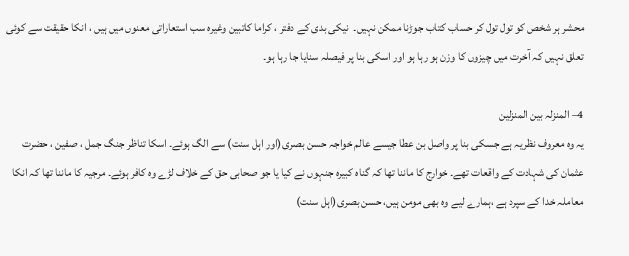محشر ہر شخص کو تول تول کر حساب کتاب جوڑنا ممکن نہیں۔  نیکی بدی کے دفتر ، کراما کاتبین وغیرہ سب استعاراتی معنوں میں ہیں ، انکا حقیقت سے کوئی تعلق نہیں کہ آخرت میں چیزوں کا وزن ہو رہا ہو اور اسکی بنا پر فیصلہ سنایا جا رہا ہو۔

4– المنزلہ بین المنزلین
یہ وہ معروف نظریہ ہے جسکی بنا پر واصل بن عطا جیسے عالم خواجہ حسن بصری(اور اہل سنت) سے الگ ہوئے۔ اسکا تناظر جنگ جمل ، صفین ، حضرت عثمان کی شہادت کے واقعات تھے۔ خوارج کا ماننا تھا کہ گناہ کبیرہ جنہوں نے کیا یا جو صحابی حق کے خلاف لڑے وہ کافر ہوئے۔ مرجیہ کا ماننا تھا کہ انکا معاملہ خدا کے سپرد ہے ،ہمارے لیے وہ بھی مومن ہیں، حسن بصری(اہل سنت)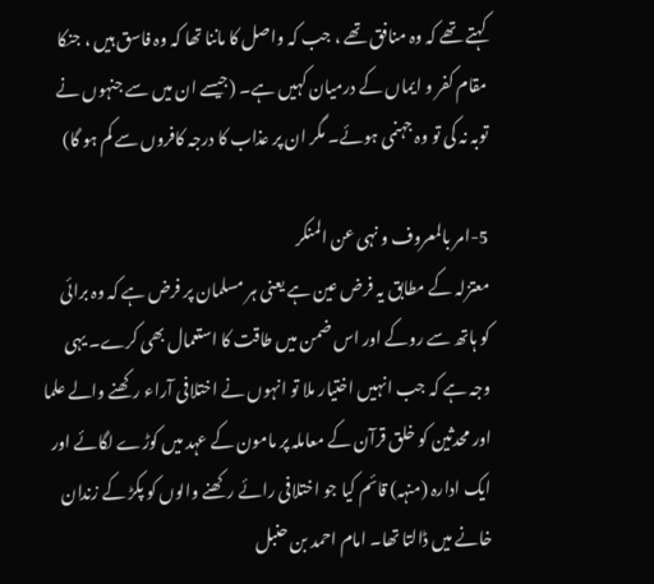کہتے تھے کہ وہ منافق تھے ، جب کہ واصل کا ماننا تھا کہ وہ فاسق ہیں ، جنکا مقام کفر و ایماں کے درمیان کہیں ہے۔ (جیسے ان میں سے جنہوں نے توبہ نہ کی تو وہ جہنمی ہوئے۔ مگر ان پر عذاب کا درجہ کافروں سے کم ہو گا)

5-امر بالمعروف و نہی عن المنکر
معتزلہ کے مطابق یہ فرض عین ہے یعنی ہر مسلمان پر فرض ہے کہ وہ برائی کو ہاتھ سے روکے اور اس ضمن میں طاقت کا استعمال بھی کرے۔ یہی وجہ ہے کہ جب انہیں اختیار ملا تو انہوں نے اختلافی آراء رکھنے والے علما اور محدثین کو خلق قرآن کے معاملہ پر مامون کے عہد میں کوڑے لگائے اور ایک ادارہ (منہہ) قائم کیا جو اختلافی رائے رکھنے والوں کو پکڑ کے زندان خانے میں ڈالتا تھا۔ امام احمد بن حنبل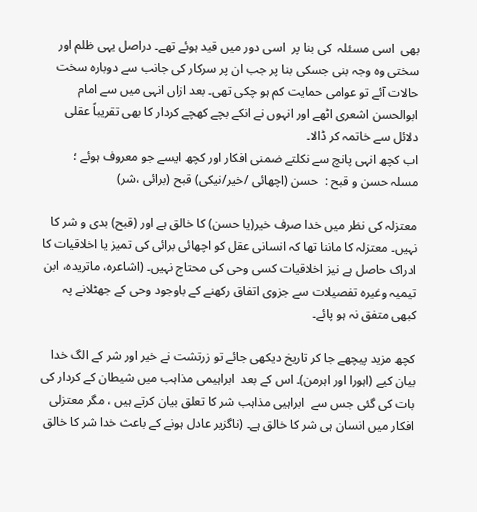بھی  اسی مسئلہ  کی بنا پر  اسی دور میں قید ہوئے تھے۔ دراصل یہی ظلم اور سختی وہ وجہ بنی جسکی بنا پر جب ان پر سرکار کی جانب سے دوبارہ سخت حالات آئے تو عوامی حمایت کم ہو چکی تھی۔ بعد ازاں انہی میں سے امام ابوالحسن اشعری اٹھے اور انہوں نے انکے بچے کھچے کردار کا بھی تقریباً عقلی دلائل سے خاتمہ کر ڈالا۔
اب کچھ انہی پانچ سے نکلتے ضمنی افکار اور کچھ ایسے جو معروف ہوئے ؛
مسلہ حسن و قبح :  حسن (اچھائی /خیر/نیکی) قبح (برائی ،شر)

معتزلہ کی نظر میں خدا صرف خیر(یا حسن) کا خالق ہے اور (قبح) بدی و شر کا نہیں۔ معتزلہ کا ماننا تھا کہ انسانی عقل کو اچھائی برائی کی تمیز یا اخلاقیات کا ادراک حاصل ہے نیز اخلاقیات کسی وحی کی محتاج نہیں۔ (اشاعرہ، ماتریدہ، ابن تیمیہ وغیرہ تفصیلات سے جزوی اتفاق رکھنے کے باوجود وحی کے جھٹلانے پہ کبھی متفق نہ ہو پائے۔

کچھ مزید پیچھے جا کر تاریخ دیکھی جائے تو زرتشت نے خیر اور شر کے الگ خدا بیان کیے (اہورا اور اہرمن)۔ اس کے بعد  ابراہیمی مذاہب میں شیطان کے کردار کی بات کی گئی جس سے  ابراہیی مذاہب شر کا تعلق بیان کرتے ہیں ، مگر معتزلی افکار میں انسان ہی شر کا خالق ہے۔ (ناگزیر عادل ہونے کے باعث خدا شر کا خالق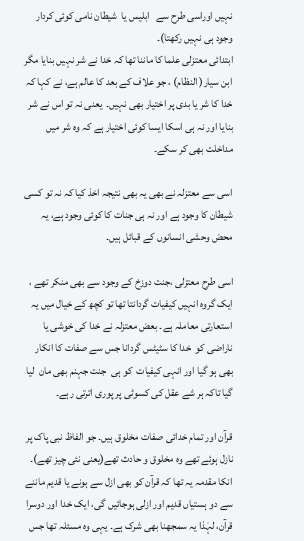نہیں اوراسی طرح سے   ابلیس یا  شیطان نامی کوئی کردار وجود ہی نہیں رکھتا)۔
ابتدائی معتزلی علما کا ماننا تھا کہ خدا نے شر نہیں بنایا مگر ابن سیار( النظام) ، جو علاف کے بعد کا عالم ہے، نے کہا کہ خدا کا شر یا بدی پر اختیار بھی نہیں۔  یعنی نہ تو اس نے شر بنایا اور نہ ہی اسکا ایسا کوئی اختیار ہے کہ وہ شر میں مداخلت بھی کر سکے۔

اسی سے معتزلہ نے بھی یہ بھی نتیجہ اخذ کیا کہ نہ تو کسی شیطان کا وجود ہے اور نہ ہی جنات کا کوئی وجود ہے، یہ محض وحشی انسانوں کے قبائل ہیں۔

اسی طرح معتزلی ،جنت دوزخ کے وجود سے بھی منکر تھے ، ایک گروہ انہیں کیفیات گردانتا تھا تو کچھ کے خیال میں یہ استعارتی معاملہ ہے۔ بعض معتزلہ نے خدا کی خوشی یا ناراضی کو  خدا کا سٹیٹس گردانا جس سے صفات کا انکار بھی ہو گیا اور انہی کیفیات  کو ہی  جنت جہنم بھی مان  لیا گیا تاکہ ہر شے عقل کی کسوٹی پر پوری اترتی رہے۔

قرآن اور تمام خدائی صفات مخلوق ہیں۔ جو الفاظ نبی پاک پر نازل ہوئے تھے وہ مخلوق و حادث تھے(یعنی نئی چیز تھے)۔ انکا مقدمہ یہ تھا کہ قرآن کو بھی ازل سے ہونے یا قدیم ماننے سے دو ہستیاں قدیم اور ازلی ہوجائیں گی، ایک خدا اور دوسرا قرآن، لہٰذا یہ سمجھنا بھی شرک ہے۔ یہی وہ مسئلہ تھا جس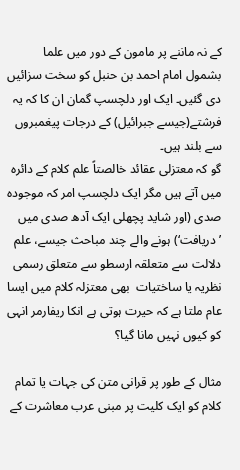کے نہ ماننے پر مامون کے دور میں علما بشمول امام احمد بن حنبل کو سخت سزائیں دی گئیں۔ ایک اور دلچسپ گمان ان کا کہ یہ فرشتے(جیسے جبرائیل) کے درجات پیغمبروں سے بلند ہیں۔
گو کہ معتزلی عقائد خالصتاً علم کلام کے دائرہ میں آتے ہیں مگر ایک دلچسپ امر کہ موجودہ صدی (اور شاید پچھلی ایک آدھ صدی میں ’دریافت‘) ہونے والے چند مباحث جیسے، علم دلالت سے متعلقہ ارسطو سے متعلق رسمی  نظریہ یا ساختیات  بھی معتزلہ کلام میں ایسا عام ملتا ہے کہ حیرت ہوتی ہے انکا ریفارمر انہی کو کیوں نہیں مانا گیا؟

مثال کے طور پر قرانی متن کی جہات یا تمام کلام کو ایک کلیت پر مبنی عرب معاشرت کے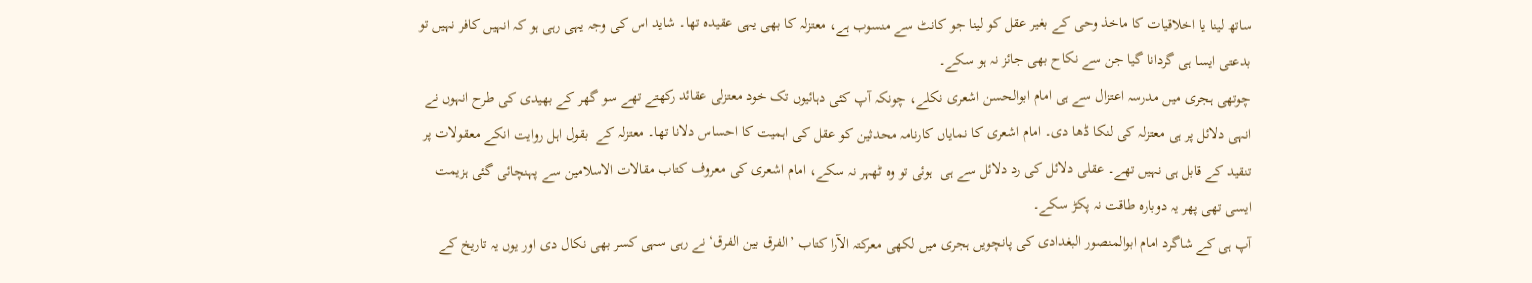ساتھ لینا یا اخلاقیات کا ماخذ وحی کے بغیر عقل کو لینا جو کانٹ سے منسوب ہے، معتزلہ کا بھی یہی عقیدہ تھا۔ شاید اس کی وجہ یہی رہی ہو کہ انہیں کافر نہیں تو بدعتی ایسا ہی گردانا گیا جن سے نکاح بھی جائز نہ ہو سکے۔
چوتھی ہجری میں مدرسہ اعتزال سے ہی امام ابوالحسن اشعری نکلے، چونکہ آپ کئی دہائیوں تک خود معتزلی عقائد رکھتے تھے سو گھر کے بھیدی کی طرح انہوں نے انہی دلائل پر ہی معتزلہ کی لنکا ڈھا دی۔ امام اشعری کا نمایاں کارنامہ محدثین کو عقل کی اہمیت کا احساس دلانا تھا۔ معتزلہ کے  بقول اہل روایت انکے معقولات پر تنقید کے قابل ہی نہیں تھے۔ عقلی دلائل کی رد دلائل سے ہی  ہوئی تو وہ ٹھہر نہ سکے، امام اشعری کی معروف کتاب مقالات الاسلامین سے پہنچائی گئی ہزیمت ایسی تھی پھر یہ دوبارہ طاقت نہ پکڑ سکے۔
آپ ہی کے شاگرد امام ابوالمنصور البغدادی کی پانچویں ہجری میں لکھی معرکتہ الآرا کتاب ’الفرق بین الفرق‘ نے رہی سہی کسر بھی نکال دی اور یوں یہ تاریخ کے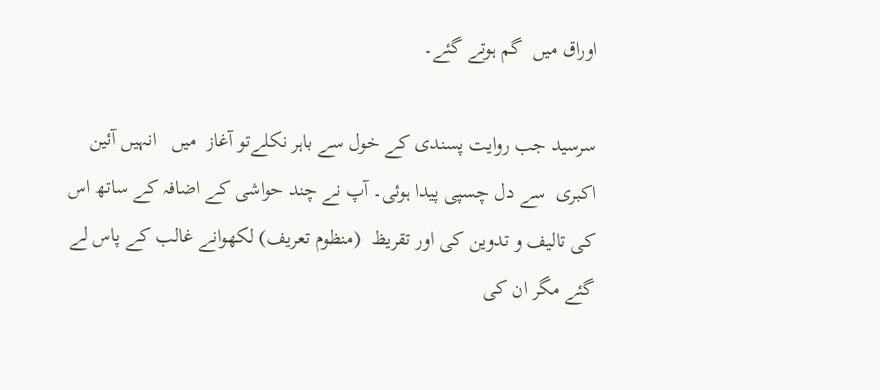اوراق میں  گم ہوتے گئے۔

سرسید جب روایت پسندی کے خول سے باہر نکلےتو آغاز  میں   انہیں آئین اکبری  سے دل چسپی پیدا ہوئی۔ آپ نے چند حواشی کے اضافہ کے ساتھ اس کی تالیف و تدوین کی اور تقریظ  (منظوم تعریف) لکھوانے غالب کے پاس لے گئے مگر ان کی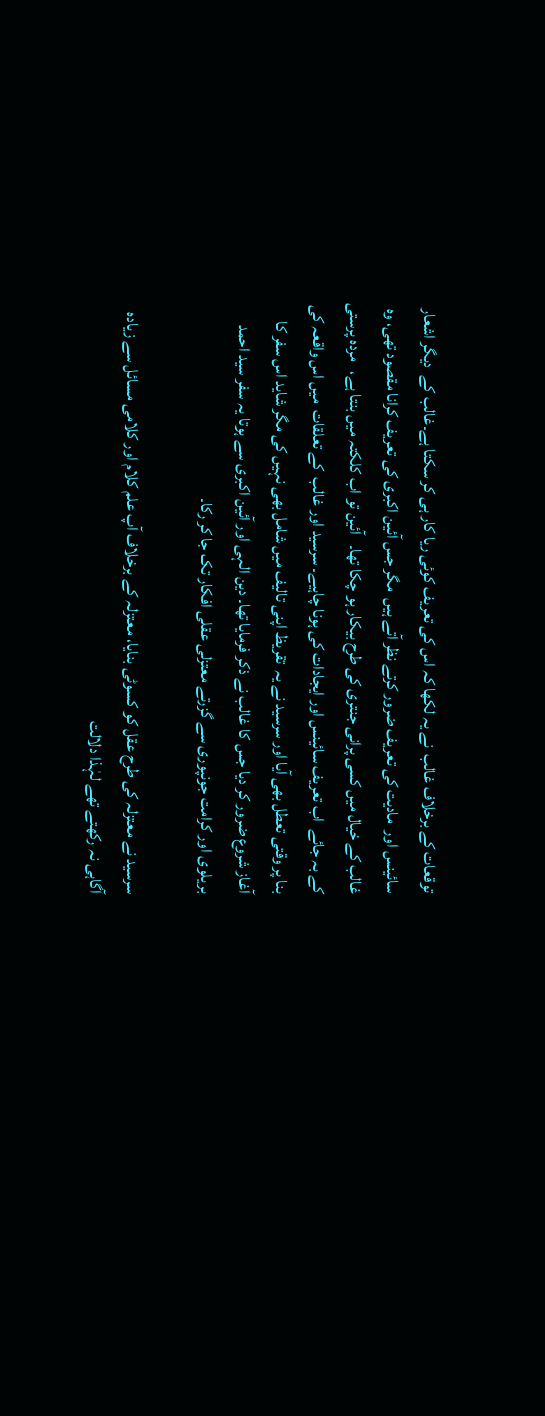توقعات کے برخلاف غالب  نے یہ لکھا کہ اس کی تعریف کوئی ریا کار ہی کر سکتا ہے۔غالب کے  دیگر اشعار سائینس اور  مادیت کی تعریف ضرور کرتے نظر آتے ہیں  مگر جس آئین اکبری کی تعریف کرانا مقصود تھی، وہ غالب کے خیال میں کسی پرانی جنتری کی طرح بیکار ہو چکا تھا۔   آئین تو اب کلکتہ میں بنتا ہے،   مردہ پرستی کے بہ جائے  اب تعریف سائینس اور ایجادات کی ہونا چاہیے۔ سرسید اور غالب  کے تعلقات  میں اس واقعہ کی بنا پر وقتی تعطل بھی آیا اور سرسید نے یہ  تقریظ اپنی تالیف میں شامل بھی نہیں کی مگر شاید اس سفر کا آغاز شروع ضرور کر دیا جس کا غالب نے ذکر فرمایا تھا۔ دین الہی اور آئین اکبری سے ہوتا یہ سفر سید احمد بریلوی اور کرامت جونپوری سے گزرتے معتزلی عقلی افکار تک جا کر رکا۔

سرسید نے معتزلہ کی طرح عقل کو کسوٹی بنایا، معتزلہ کے برخلاف آپ علم کلام اور کلامی مسائل سے زیادہ آگاہی نہ رکھتے تھے لہٰذا دلالت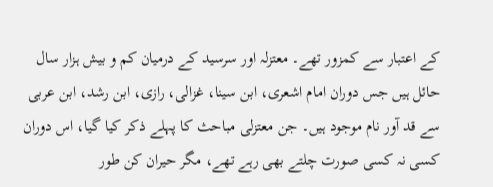کے اعتبار سے کمزور تھے۔ معتزلہ اور سرسید کے درمیان کم و بیش ہزار سال حائل ہیں جس دوران امام اشعری، ابن سینا، غزالی، رازی، ابن رشد، ابن عربی سے قد آور نام موجود ہیں۔ جن معتزلی مباحث کا پہلے ذکر کیا گیا، اس دوران کسی نہ کسی صورت چلتے بھی رہے تھے، مگر حیران کن طور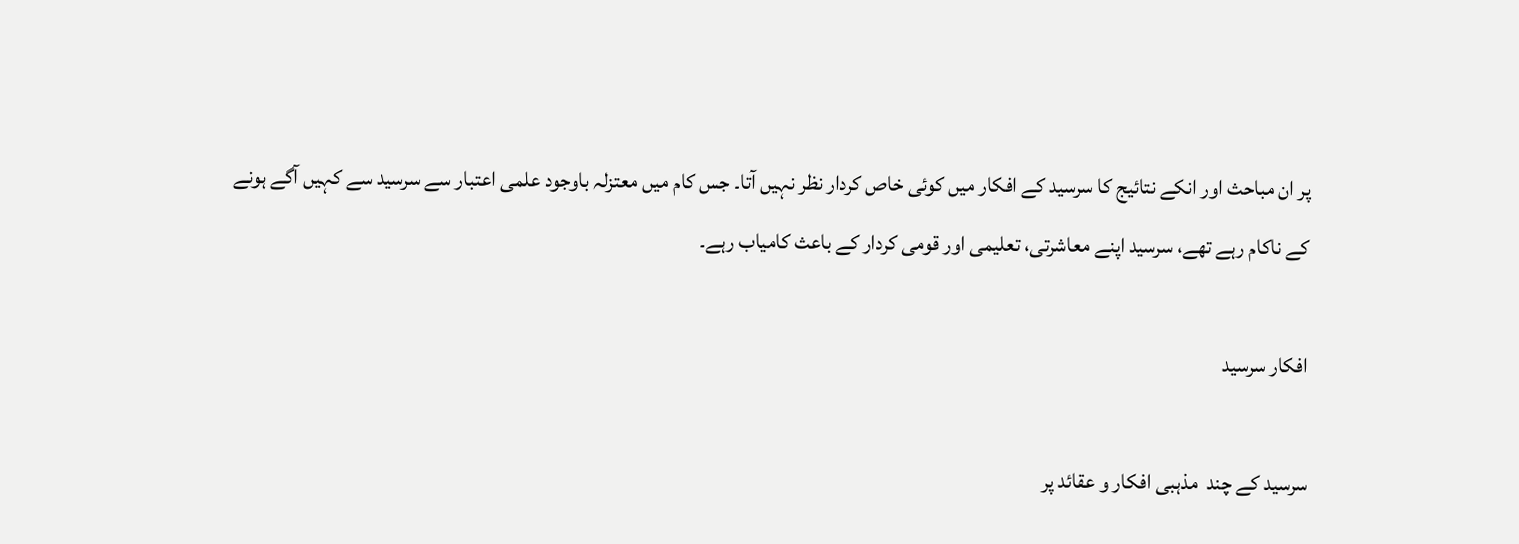پر ان مباحث اور انکے نتائیج کا سرسید کے افکار میں کوئی خاص کردار نظر نہیں آتا۔ جس کام میں معتزلہ باوجود علمی اعتبار سے سرسید سے کہیں آگے ہونے کے ناکام رہے تھے، سرسید اپنے معاشرتی، تعلیمی اور قومی کردار کے باعث کامیاب رہے۔

افکار سرسید

سرسید کے چند  مذہبی افکار و عقائد پر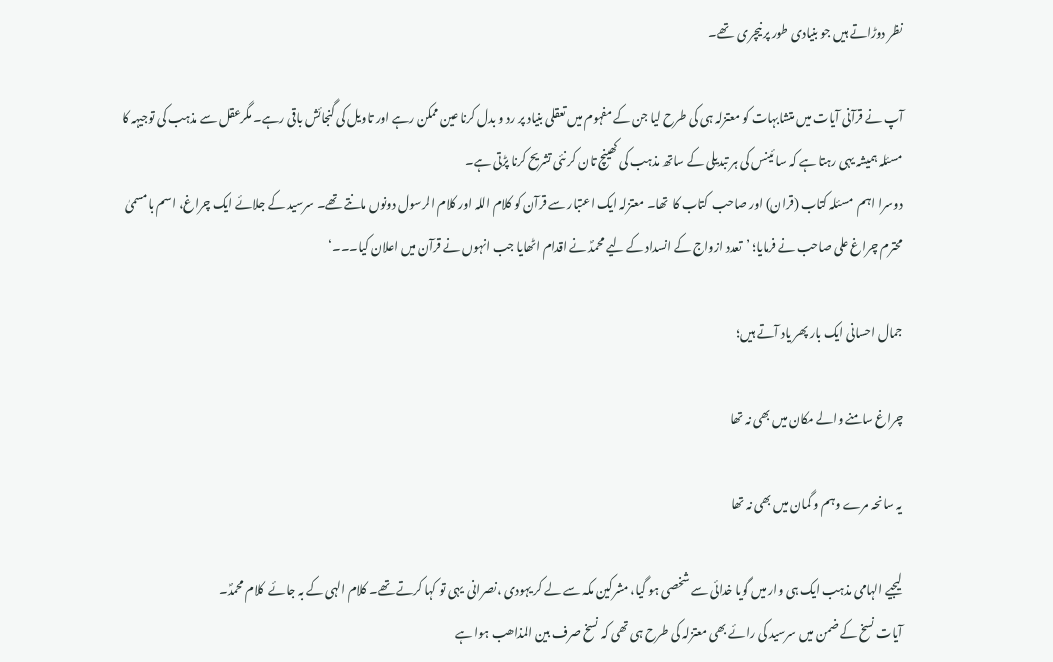نظر دوڑاتے ہیں جو بنیادی طور پر نیچری  تھے۔

آپ نے قرآنی آیات میں متشابہات کو معتزلہ ہی کی طرح لیا جن کے مفہوم میں تعقلی بنیاد پر رد و بدل کرنا عین ممکن رہے اور تاویل کی گنجائش باقی رہے۔ مگرعقل سے مذہب کی توجیہہ کا مسئلہ ہمیشہ یہی رہتا ہے کہ سا ئینس کی ہر تبدیلی کے ساتھ مذہب کی کھینچ تان کر نئی تشریح کرنا پڑتی ہے۔
دوسرا اہم  مسئلہ کتاب (قران) اور صاحب  کتاب کا  تھا۔ معتزلہ ایک اعتبار سے قرآن کو کلام اللہ اور کلام الرسول دونوں مانتے تھے۔ سرسید کے جلائے ایک چراغ، اسم بامسمیٰ محترم چراغ علی صاحب نے فرمایا؛ ’تعدد ازواج کے انسداد کے لیے محمدؐ نے اقدام اٹھایا جب انہوں نے قرآن میں اعلان کیا۔۔۔‘

جمال احسانی ایک بار پھر یاد آتے ہیں؛

چراغ سامنے والے مکان میں بھی نہ تھا

یہ سانحہ مرے وہم و گمان میں بھی نہ تھا

لیجیے الہامی مذہب ایک ہی وار میں گویا خدائی سے شخصی ہو گیا، مشرکین مکہ سے لے کر یہودی ،نصرانی  یہی تو کہا کرتے تھے۔ کلام الہی کے بہ جائے  کلام محمدؐ۔
آیات نسخ کے ضمن میں سرسید کی رائے بھی معتزلہ کی طرح ہی تھی کہ نسخ صرف بین المذاھب ہوا ہے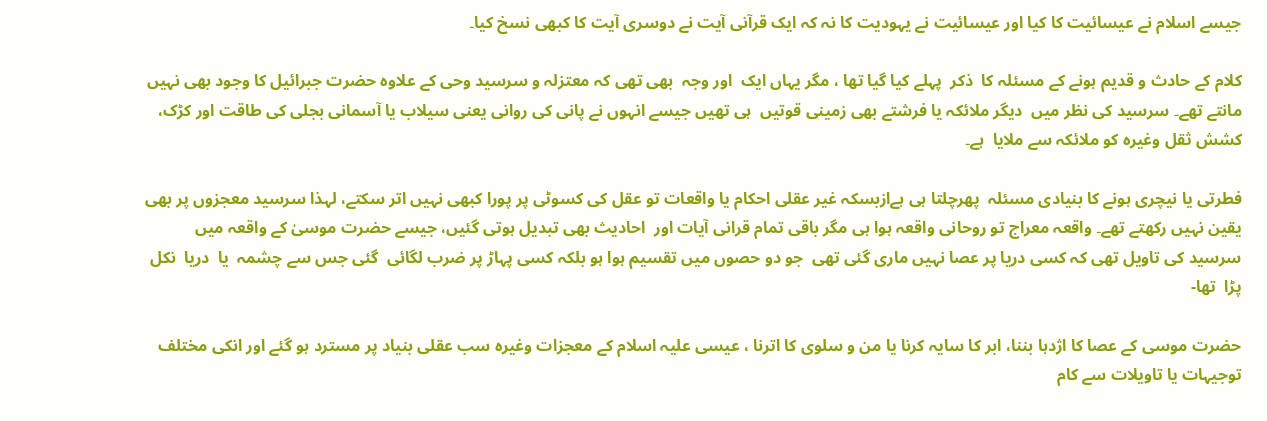جیسے اسلام نے عیسائیت کا کیا اور عیسائیت نے یہودیت کا نہ کہ ایک قرآنی آیت نے دوسری آیت کا کبھی نسخ کیا۔

کلام کے حادث و قدیم ہونے کے مسئلہ کا  ذکر  پہلے کیا گیا تھا ، مگر یہاں ایک  اور وجہ  بھی تھی کہ معتزلہ و سرسید وحی کے علاوہ حضرت جبرائیل کا وجود بھی نہیں مانتے تھے۔ سرسید کی نظر میں  دیگر ملائکہ یا فرشتے بھی زمینی قوتیں  ہی تھیں جیسے انہوں نے پانی کی روانی یعنی سیلاب یا آسمانی بجلی کی طاقت اور کڑک، کشش ثقل وغیرہ کو ملائکہ سے ملایا  ہے۔

فطرتی یا نیچری ہونے کا بنیادی مسئلہ  پھرچلتا ہی ہےازبسکہ غیر عقلی احکام یا واقعات تو عقل کی کسوٹی پر پورا کبھی نہیں اتر سکتے، لہذا سرسید معجزوں پر بھی یقین نہیں رکھتے تھے۔ واقعہ معراج تو روحانی واقعہ ہوا ہی مگر باقی تمام قرانی آیات اور  احادیث بھی تبدیل ہوتی گئیں، جیسے حضرت موسیٰ کے واقعہ میں سرسید کی تاویل تھی کہ کسی دریا پر عصا نہیں ماری گئی تھی  جو دو حصوں میں تقسیم ہوا ہو بلکہ کسی پہاڑ پر ضرب لگائی  گئی جس سے چشمہ  یا  دریا  نکل پڑا  تھا-

حضرت موسی کے عصا کا اژدہا بننا، ابر کا سایہ کرنا یا من و سلوی کا اترنا ، عیسی علیہ اسلام کے معجزات وغیرہ سب عقلی بنیاد پر مسترد ہو گئے اور انکی مختلف توجیہات یا تاویلات سے کام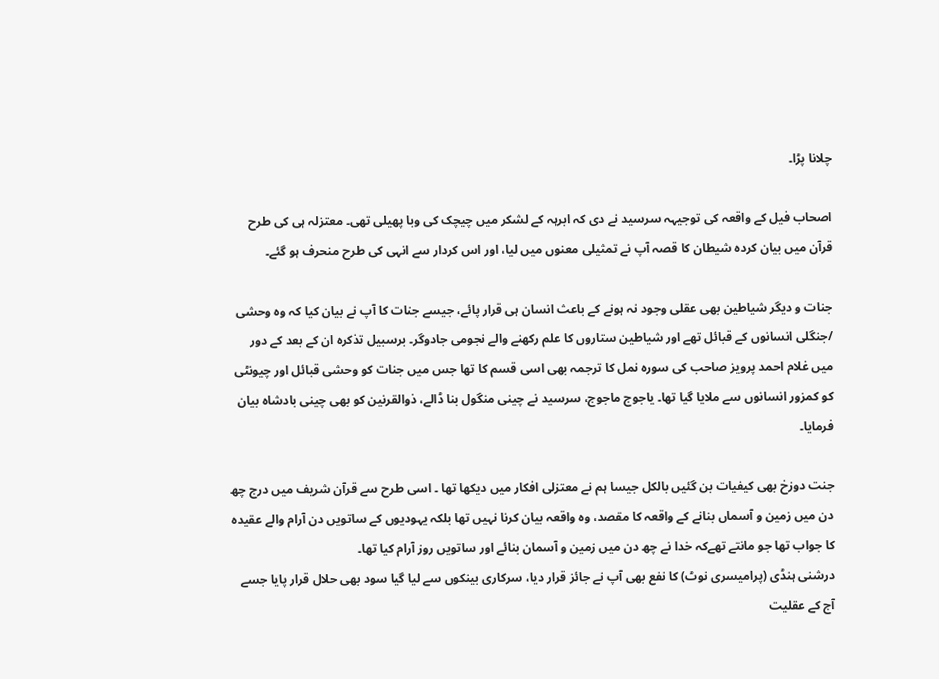چلانا پڑا۔

اصحاب فیل کے واقعہ کی توجیہہ سرسید نے دی کہ ابرہہ کے لشکر میں چیچک کی وبا پھیلی تھی۔ معتزلہ ہی کی طرح قرآن میں بیان کردہ شیطان کا قصہ آپ نے تمثیلی معنوں میں لیا، اور اس کردار سے انہی کی طرح منحرف ہو گئے۔

جنات و دیگر شیاطین بھی عقلی وجود نہ ہونے کے باعث انسان ہی قرار پائے، جیسے جنات کا آپ نے بیان کیا کہ وہ وحشی /جنگلی انسانوں کے قبائل تھے اور شیاطین ستاروں کا علم رکھنے والے نجومی جادوگر۔ برسبیل تذکرہ ان کے بعد کے دور میں غلام احمد پرویز صاحب کی سورہ نمل کا ترجمہ بھی اسی قسم کا تھا جس میں جنات کو وحشی قبائل اور چیونٹی کو کمزور انسانوں سے ملایا گیا تھا۔ یاجوج ماجوج، سرسید نے چینی منگول بنا ڈالے، ذوالقرنین کو بھی چینی بادشاہ بیان فرمایا۔

جنت دوزخ بھی کیفیات بن گئیں بالکل جیسا ہم نے معتزلی افکار میں دیکھا تھا ۔ اسی طرح سے قرآن شریف میں درج چھ دن میں زمین و آسماں بنانے کے واقعہ کا مقصد، وہ واقعہ بیان کرنا نہیں تھا بلکہ یہودیوں کے ساتویں دن آرام والے عقیدہ کا جواب تھا جو مانتے تھےکہ خدا نے چھ دن میں زمین و آسمان بنائے اور ساتویں روز آرام کیا تھا۔
درشنی ہنڈی (پرامیسری نوٹ) کا نفع بھی آپ نے جائز قرار دیا، سرکاری بینکوں سے لیا گیا سود بھی حلال قرار پایا جسے آج کے عقلیت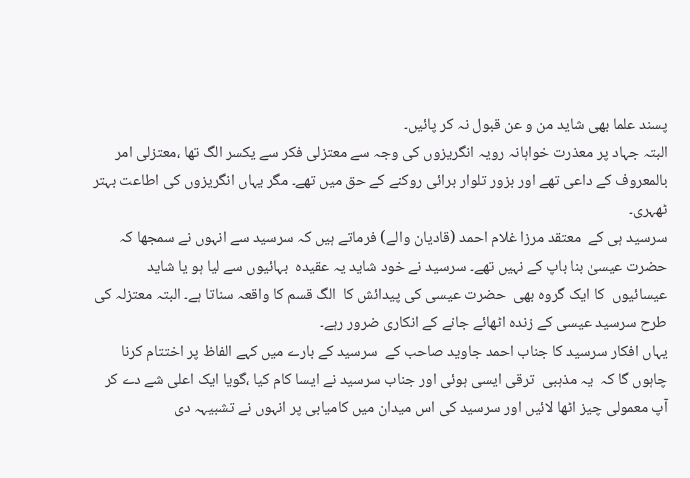پسند علما بھی شاید من و عن قبول نہ کر پائیں۔
البتہ جہاد پر معذرت خواہانہ رویہ انگریزوں کی وجہ سے معتزلی فکر سے یکسر الگ تھا ،معتزلی امر بالمعروف کے داعی تھے اور بزور تلوار برائی روکنے کے حق میں تھے۔ مگر یہاں انگریزوں کی اطاعت بہتر ٹھہری۔
سرسید ہی کے  معتقد مرزا غلام احمد (قادیان والے) فرماتے ہیں کہ سرسید سے انہوں نے سمجھا کہ حضرت عیسیٰ بنا باپ کے نہیں تھے۔ سرسید نے خود شاید یہ عقیدہ  بہائیوں سے لیا ہو یا شاید  عیسائیوں  کا ایک گروہ بھی  حضرت عیسی کی پیدائش کا  الگ قسم کا واقعہ سناتا ہے۔ البتہ معتزلہ کی طرح سرسید عیسی کے زندہ اٹھائے جانے کے انکاری ضرور رہے۔
یہاں افکار سرسید کا جناب احمد جاوید صاحب کے  سرسید کے بارے میں کہے الفاظ پر اختتام کرنا چاہوں گا کہ  یہ مذہبی  ترقی ایسی ہوئی اور جناب سرسید نے ایسا کام کیا ،گویا ایک اعلی شے دے کر آپ معمولی چیز اٹھا لائیں اور سرسید کی اس میدان میں کامیابی پر انہوں نے تشبیہہ دی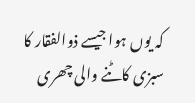کہ یوں ہوا جیسے ذوالفقار کا سبزی کاٹنے والی چھری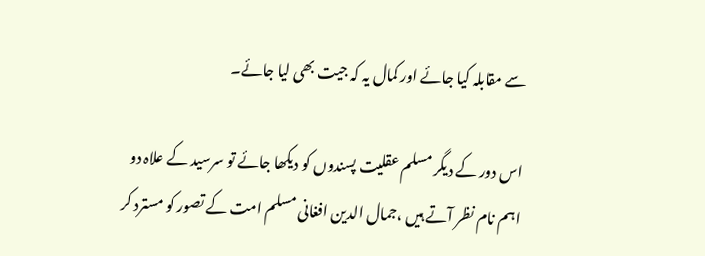سے مقابلہ کیا جائے اور کمال یہ کہ جیت بھی لیا جائے۔

اس دور کے دیگر مسلم عقلیت پسندوں کو دیکھا جائے تو سرسید کے علاہ دو اہم نام نظر آتے ہیں ،جمال الدین افغانی مسلم امت کے تصور کو مسترد کر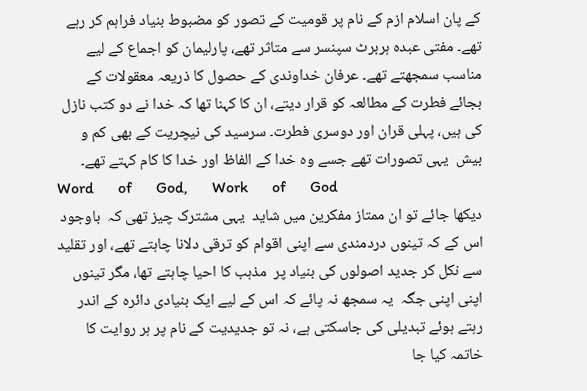کے پان اسلام ازم کے نام پر قومیت کے تصور کو مضبوط بنیاد فراہم کر رہے تھے۔ مفتی عبدہ ہربرٹ سپنسر سے متاثر تھے، پارلیمان کو اجماع کے لیے مناسب سمجھتے تھے۔ عرفان خداوندی کے حصول کا ذریعہ معقولات کے بجائے فطرت کے مطالعہ کو قرار دیتے، ان کا کہنا تھا کہ خدا نے دو کتب نازل کی ہیں، پہلی قران اور دوسری فطرت۔ سرسید کی نیچریت کے بھی کم و بیش  یہی تصورات تھے جسے وہ خدا کے الفاظ اور خدا کا کام کہتے تھے۔
Word      of      God,      Work      of      God
دیکھا جائے تو ان ممتاز مفکرین میں شاید  یہی مشترک چیز تھی کہ  باوجود اس کے کہ تینوں دردمندی سے اپنی اقوام کو ترقی دلانا چاہتے تھے، اور تقلید سے نکل کر جدید اصولوں کی بنیاد پر  مذہب کا احیا چاہتے تھا، مگر تینوں اپنی اپنی جگہ  یہ سمجھ نہ پائے کہ اس کے لیے ایک بنیادی دائرہ کے اندر رہتے ہوئے تبدیلی کی جاسکتی ہے، نہ تو جدیدیت کے نام پر ہر روایت کا خاتمہ کیا جا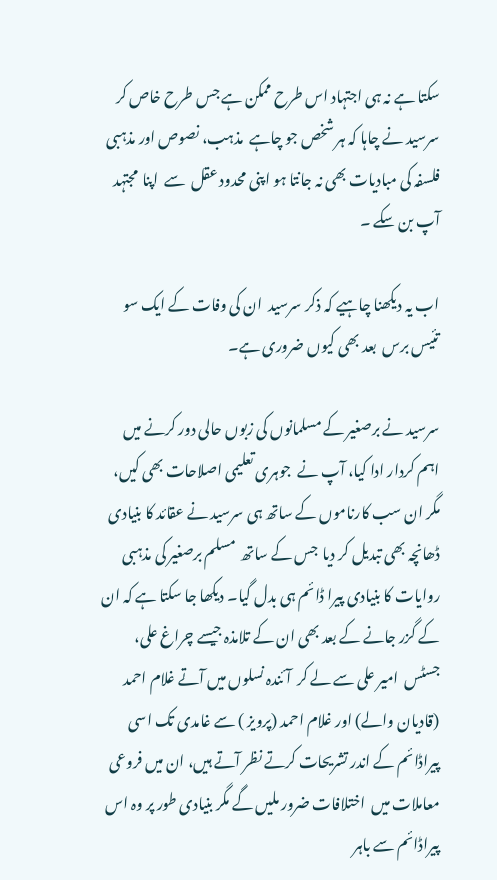سکتا ہے نہ ہی اجتہاد اس طرح ممکن ہے جس طرح خاص کر سرسید نے چاہا کہ ہر شخص جو چاہے  مذہب، نصوص اور مذہبی فلسفہ کی مبادیات بھی نہ جانتا ہو اپنی محدود عقل  سے  اپنا  مجتہد  آپ بن سکے ۔

اب یہ دیکھنا چاہیے کہ ذکر سرسید  ان کی وفات کے ایک سو تئیس برس  بعد بھی کیوں ضروری ہے۔

سرسید نے برصغیر کے مسلمانوں کی زبوں حالی دور کرنے میں اہم کردار ادا کیا، آپ نے  جوہری تعلیمی اصلاحات بھی کیں، مگر ان سب کارناموں کے ساتھ ہی سرسید نے عقائد کا بنیادی ڈھانچہ بھی تبدیل کر دیا  جس کے ساتھ  مسلم برصغیر کی مذہبی روایات کا بنیادی پیرا ڈائم ہی بدل گیا۔ دیکھا جا سکتا ہے کہ ان کے گزر جانے کے بعد بھی ان کے تلامذہ جیسے چراغ علی، جسٹس  امیر علی سے لے کر  آئندہ نسلوں میں آتے غلام احمد (قادیان والے) اور غلام احمد (پرویز ) سے غامدی تک اسی پیراڈائم کے اندر تشریحات کرتے نظر آتے ہیں، ان میں فروعی معاملات میں  اختلافات ضرور ملیں گے مگر بنیادی طور پر وہ اس پیراڈائم سے باہر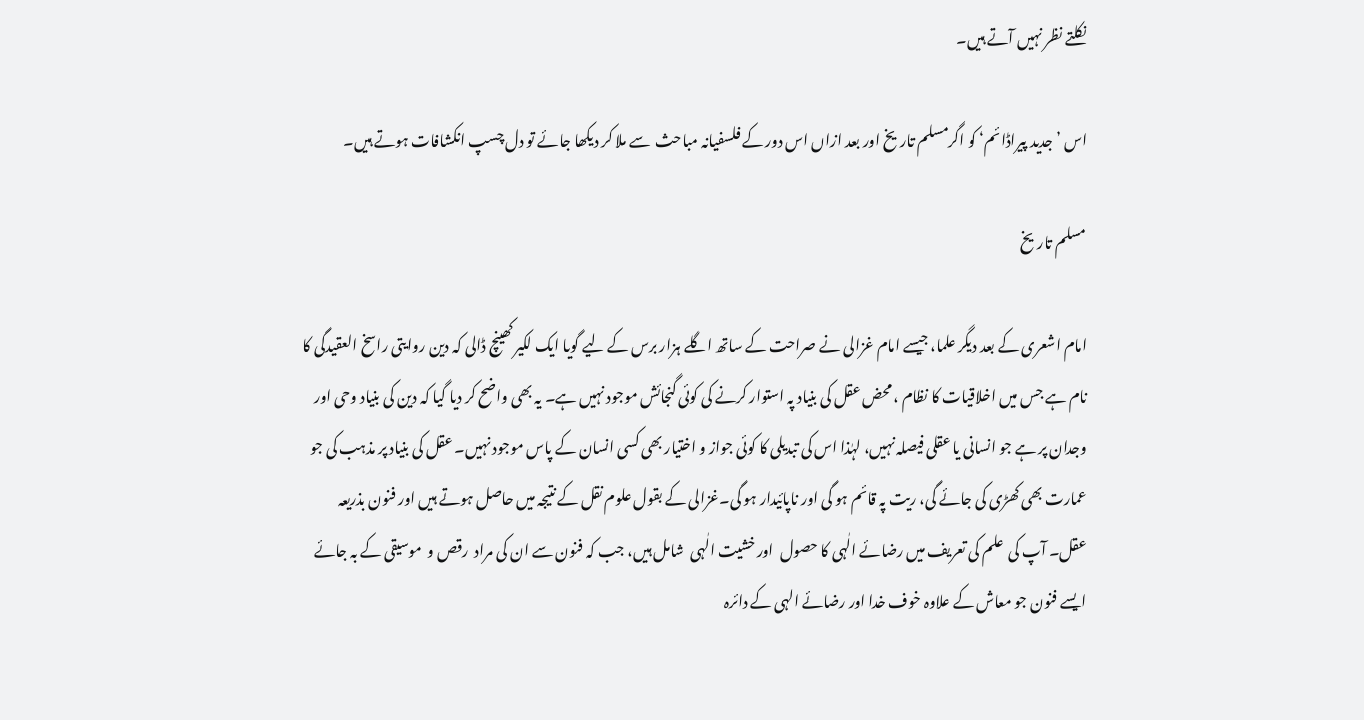نکلتے نظر نہیں آتے ہیں۔

اس ’جدید پیراڈائم‘ کو اگرمسلم تاریخ اور بعد ازاں اس دور کے فلسفیانہ مباحث  سے ملا کر دیکھا جائے تو دل چسپ انکشافات ہوتے ہیں۔

مسلم تاریخ

امام اشعری کے بعد دیگر علما، جیسے امام غزالی نے صراحت کے ساتھ اگلے ہزار برس کے لیے گویا ایک لکیر کھینچ ڈالی کہ دین روایتی راسخ العقیدگی کا نام ہے جس میں اخلاقیات کا نظام ، محض عقل کی بنیاد پہ استوار کرنے کی کوئی گنجائش موجود نہیں ہے۔ یہ بھی واضح کر دیا گیا کہ دین کی بنیاد وحی اور وجدان پر ہے جو انسانی یا عقلی فیصلہ نہیں، لہٰذا اس کی تبدیلی کا کوئی جواز و اختیار بھی کسی انسان کے پاس موجود نہیں۔ عقل کی بنیاد پر مذہب کی جو عمارت بھی کھڑی کی جائے گی، ریت پہ قائم ہو گی اور ناپائیدار ہو گی۔غزالی کے بقول علوم نقل کے نتیجہ میں حاصل ہوتے ہیں اور فنون بذریعہ عقل۔ آپ کی  علم کی تعریف میں رضائے الٰہی کا حصول  اور خشیت الٰہی  شامل ہیں، جب کہ فنون سے ان کی مراد  رقص و  موسیقی کے بہ جائے ایسے فنون جو معاش کے علاوہ خوف خدا اور رضائے الہی کے دائرہ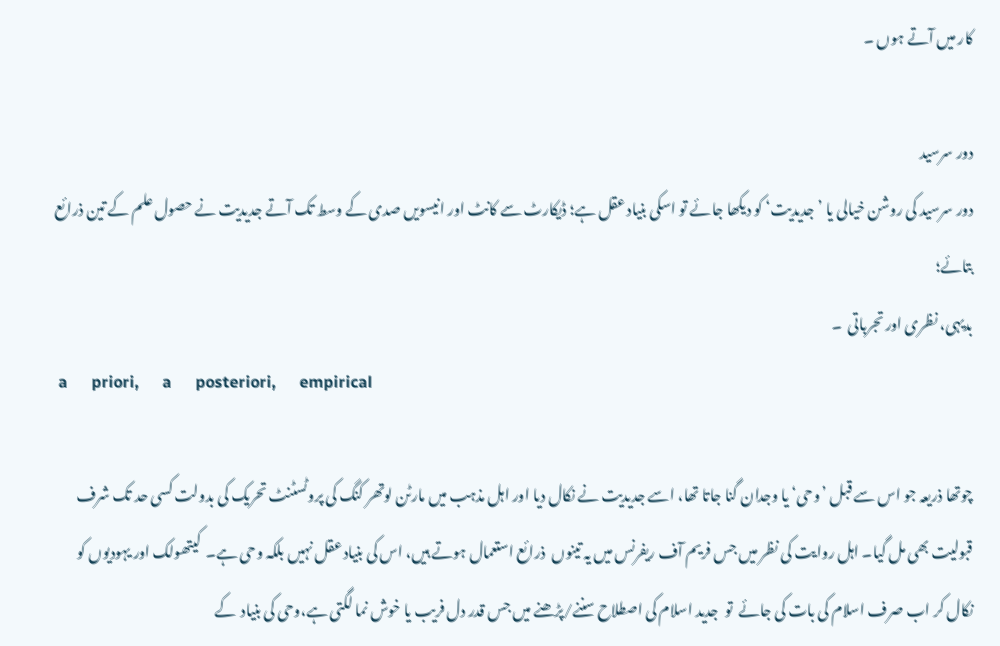کار میں آتے ہوں ۔

دور سرسید
دور سرسید کی روشن خیالی یا ’جدیدیت‘ کو دیکھا جائے تو اسکی بنیاد عقل ہے؛ ڈیکارٹ سے کانٹ اور انیسویں صدی کے وسط تک آتے جدیدیت نے حصول علم کے تین ذرائع بتائے؛
بدیہی، نظری اور تجرباتی  ۔
 a      priori,      a      posteriori,      empirical

چوتھا ذریعہ جو اس سے قبل ’وحی‘ یا وجدان گنا جاتا تھا، اسے جدیدیت نے نکال دیا اور اہل مذہب میں مارٹن لوتھر کنگ کی پروٹسٹنٹ تحریک کی بدولت کسی حد تک شرف قبولیت بھی مل گیا۔ اہل روایت کی نظر میں جس فریم آف ریفرنس میں یہ تینوں  ذرائع استعمال ہوتے ہیں، اس کی بنیاد عقل نہیں بلکہ وحی ہے۔  کیتھولک اور یہودیوں کو نکال کر اب صرف اسلام کی بات کی جائے  تو  جدید اسلام کی اصطلاح سننے/پڑھنے میں جس قدر دل فریب یا خوش نما لگتی ہے،وحی کی بنیاد  کے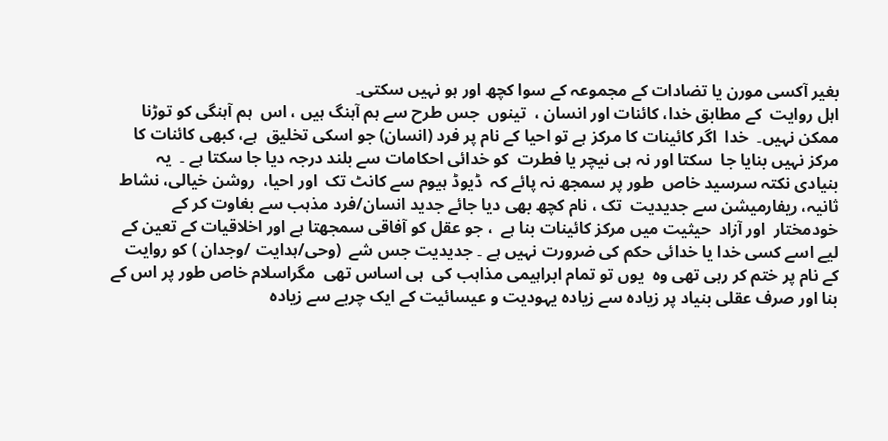بغیر آکسی مورن یا تضادات کے مجموعہ کے سوا کچھ اور ہو نہیں سکتی۔
اہل روایت  کے مطابق خدا، کائنات اور انسان ،  تینوں  جس طرح سے ہم آہنگ ہیں ، اس  ہم آہنگی کو توڑنا ممکن نہیں۔  خدا  اگر کائینات کا مرکز ہے تو احیا کے نام پر فرد (انسان) جو اسکی تخلیق  ہے، کبھی کائنات کا مرکز نہیں بنایا جا  سکتا اور نہ ہی نیچر یا فطرت  کو خدائی احکامات سے بلند درجہ دیا جا سکتا ہے ۔  یہ  بنیادی نکتہ سرسید خاص  طور پر سمجھ نہ پائے کہ  ڈیوڈ ہیوم سے کانٹ تک  اور احیا،  روشن خیالی، نشاط ثانیہ، ریفارمیشن سے جدیدیت  تک ، نام کچھ بھی دیا جائے جدید انسان/فرد مذہب سے بغاوت کر کے  خودمختار  اور آزاد  حیثیت میں مرکز کائینات بنا ہے  ، جو عقل کو آفاقی سمجھتا ہے اور اخلاقیات کے تعین کے لیے اسے کسی خدا یا خدائی حکم کی ضرورت نہیں ہے ۔ جدیدیت جس شے  (وحی/ہدایت /وجدان ) کو روایت کے نام پر ختم کر رہی تھی وہ  یوں تو تمام ابراہیمی مذاہب کی  ہی اساس تھی  مگراسلام خاص طور پر اس کے بنا اور صرف عقلی بنیاد پر زیادہ سے زیادہ یہودیت و عیسائیت کے ایک چربے سے زیادہ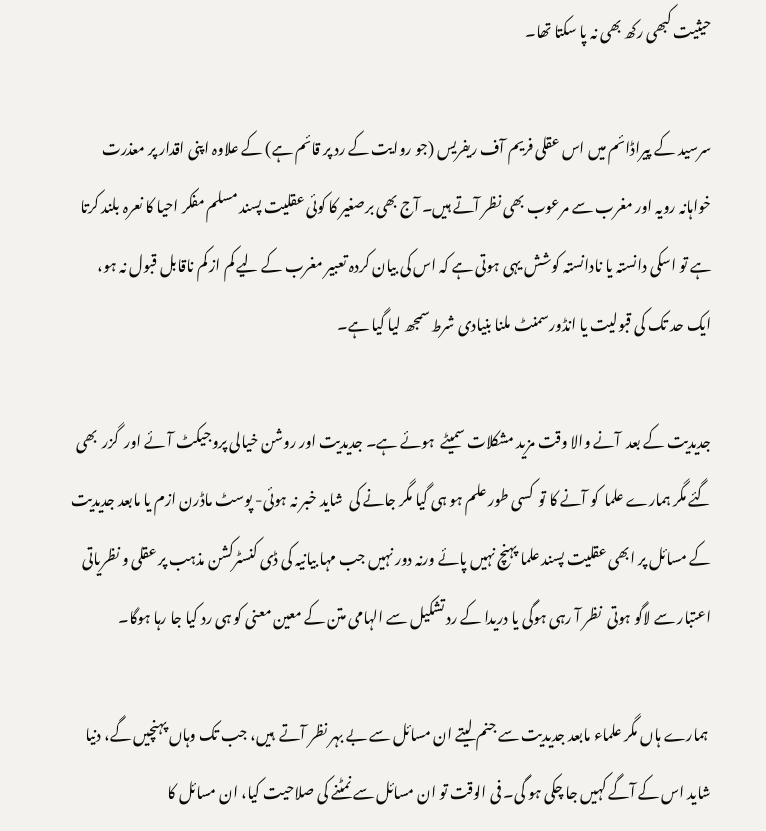حیثیت کبھی رکھ بھی نہ پا سکتا تھا۔

سرسید کے پیراڈائم میں اس عقلی فریم آف ریفریس (جو روایت کے رد پر قائم ہے) کے علاوہ اپنی اقدار پر معذرت خواہانہ رویہ اور مغرب سے مرعوب بھی نظر آتے ہیں۔ آج بھی برصغیر کا کوئی عقلیت پسند مسلم مفکر احیا کا نعرہ بلند کرتا ہے تو اسکی دانستہ یا نادانستہ کوشش یہی ہوتی ہے کہ اس کی بیان کردہ تعبیر مغرب کے لیے کم از کم ناقابل قبول نہ ہو، ایک حد تک کی قبولیت یا انڈورسمنٹ ملنا بنیادی شرط سمجھ لیا گیا ہے۔

جدیدیت کے بعد  آنے والا وقت مزید مشکلات سمیٹے  ہوئے ہے۔ جدیدیت اور روشن خیالی پروجیکٹ آئے اور  گزر  بھی گئے مگر ہمارے علما  کو آنے کا تو  کسی طور علم ہو ہی گیا مگر جانے کی  شاید خبر نہ ہوئی- پوسٹ ماڈرن ازم یا مابعد جدیدیت کے مسائل پر ابھی عقلیت پسند علما پہنچ نہیں پائے ورنہ دور نہیں جب مہا بیانیہ کی ڈی کنسٹرکشن مذہب پر عقلی و نظریاتی اعتبار سے لاگو ہوتی  نظر آ رہی ہوگی یا دریدا کے رد تشکیل سے الہامی متن کے معین معنی کو ہی رد کیا جا رہا ہوگا۔

 ہمارے ہاں مگر علماء مابعد جدیدیت سے جنم لیتے ان مسائل سے بے بہر نظر آتے  ہیں، جب تک وہاں پہنچیں گے، دنیا شاید اس کے آگے کہیں جا چکی ہو گی۔ فی الوقت تو ان مسائل سے نمٹنے کی صلاحیت کیا، ان مسائل کا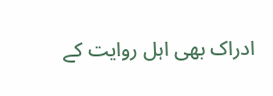ادراک بھی اہل روایت کے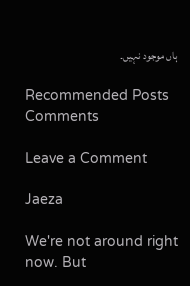ہاں موجود نہیں۔

Recommended Posts
Comments

Leave a Comment

Jaeza

We're not around right now. But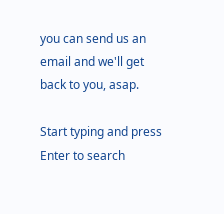you can send us an email and we'll get back to you, asap.

Start typing and press Enter to search